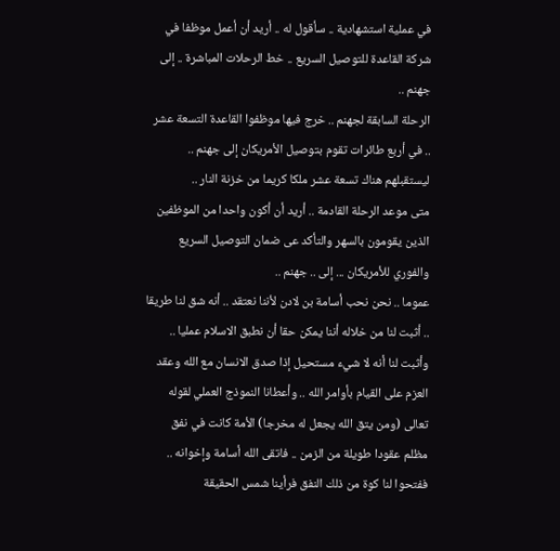في عملية استشهادية .. سأقول له .. أريد أن أعمل موظفا في شركة القاعدة للتوصيل السريع .. خط الرحلات المباشرة .. إلى جهنم ..
الرحلة السابقة لجهنم .. خرج فيها موظفوا القاعدة التسعة عشر .. في أربع طائرات تقوم بتوصيل الأمريكان إلى جهنم .. ليستقبلهم هناك تسعة عشر ملكا كريما من خزنة النار ..
متى موعد الرحلة القادمة .. أريد أن أكون واحدا من الموظفين الذين يقومون بالسهر والتأكد عى ضمان التوصيل السريع والفوري للأمريكان ... إلى .. جهنم ..
عموما .. نحن نحب أسامة بن لادن لأننا نعتقد .. أنه شق لنا طريقا .. أثبت لنا من خلاله أننا يمكن حقا أن نطبق الاسلام عمليا .. وأثبت لنا أنه لا شيء مستحيل إذا صدق الانسان مع الله وعقد العزم على القيام بأوامر الله .. وأعطانا النموذج العملي لقوله تعالى (ومن يتق الله يجعل له مخرجا) الأمة كانت في نفق مظلم عقودا طويلة من الزمن .. فاتقى الله أسامة وإخوانه .. ففتحوا لنا كوة من ذلك النفق فرأينا شمس الحقيقة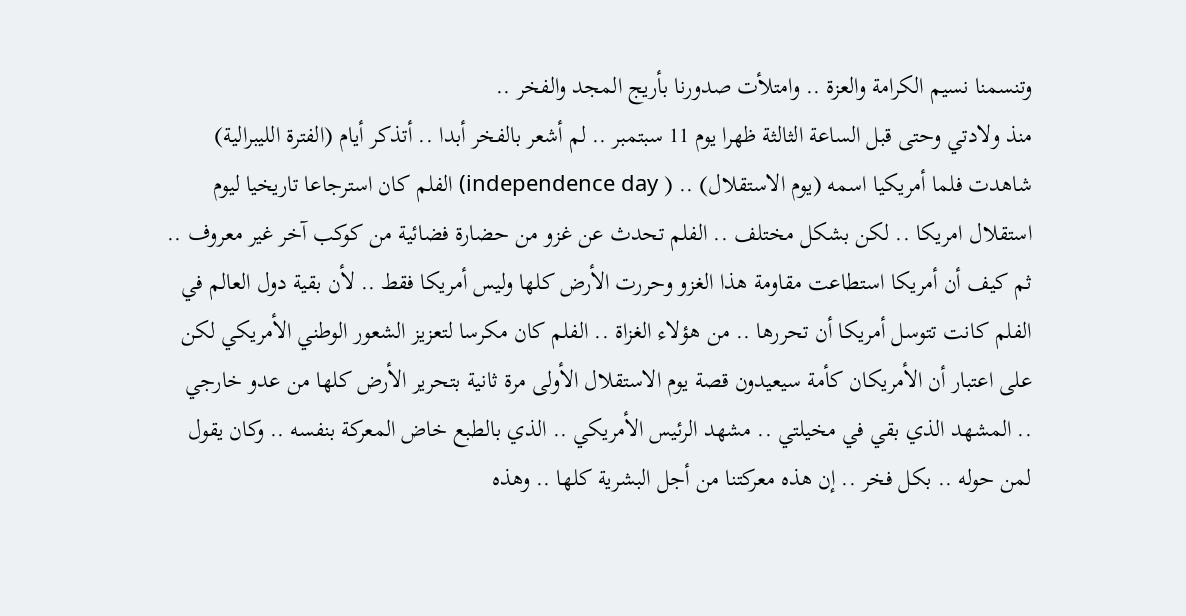وتنسمنا نسيم الكرامة والعزة .. وامتلأت صدورنا بأريج المجد والفخر ..
منذ ولادتي وحتى قبل الساعة الثالثة ظهرا يوم 11 سبتمبر .. لم أشعر بالفخر أبدا .. أتذكر أيام (الفترة الليبرالية) شاهدت فلما أمريكيا اسمه (يوم الاستقلال) .. ( independence day) الفلم كان استرجاعا تاريخيا ليوم استقلال امريكا .. لكن بشكل مختلف .. الفلم تحدث عن غزو من حضارة فضائية من كوكب آخر غير معروف .. ثم كيف أن أمريكا استطاعت مقاومة هذا الغزو وحررت الأرض كلها وليس أمريكا فقط .. لأن بقية دول العالم في الفلم كانت تتوسل أمريكا أن تحررها .. من هؤلاء الغزاة .. الفلم كان مكرسا لتعزيز الشعور الوطني الأمريكي لكن على اعتبار أن الأمريكان كأمة سيعيدون قصة يوم الاستقلال الأولى مرة ثانية بتحرير الأرض كلها من عدو خارجي .. المشهد الذي بقي في مخيلتي .. مشهد الرئيس الأمريكي .. الذي بالطبع خاض المعركة بنفسه .. وكان يقول لمن حوله .. بكل فخر .. إن هذه معركتنا من أجل البشرية كلها .. وهذه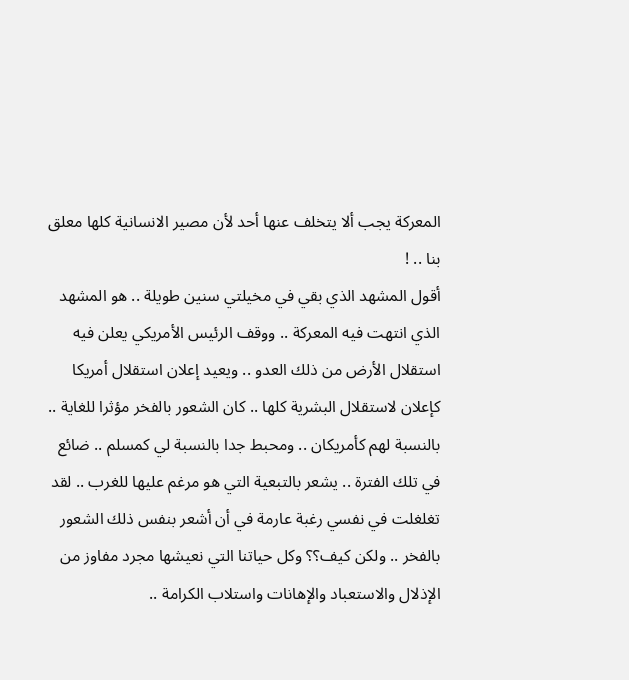المعركة يجب ألا يتخلف عنها أحد لأن مصير الانسانية كلها معلق بنا .. !
أقول المشهد الذي بقي في مخيلتي سنين طويلة .. هو المشهد الذي انتهت فيه المعركة .. ووقف الرئيس الأمريكي يعلن فيه استقلال الأرض من ذلك العدو .. ويعيد إعلان استقلال أمريكا كإعلان لاستقلال البشرية كلها .. كان الشعور بالفخر مؤثرا للغاية .. بالنسبة لهم كأمريكان .. ومحبط جدا بالنسبة لي كمسلم .. ضائع في تلك الفترة .. يشعر بالتبعية التي هو مرغم عليها للغرب .. لقد تغلغلت في نفسي رغبة عارمة في أن أشعر بنفس ذلك الشعور بالفخر .. ولكن كيف؟؟ وكل حياتنا التي نعيشها مجرد مفاوز من الإذلال والاستعباد والإهانات واستلاب الكرامة ..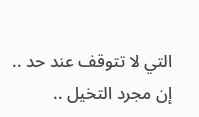التي لا تتوقف عند حد .. إن مجرد التخيل ..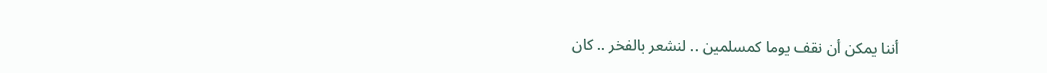أننا يمكن أن نقف يوما كمسلمين .. لنشعر بالفخر .. كان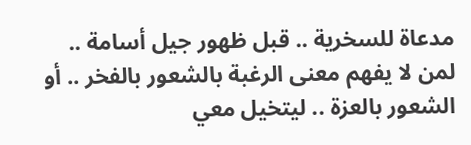مدعاة للسخرية .. قبل ظهور جيل أسامة ..
لمن لا يفهم معنى الرغبة بالشعور بالفخر .. أو الشعور بالعزة .. ليتخيل معي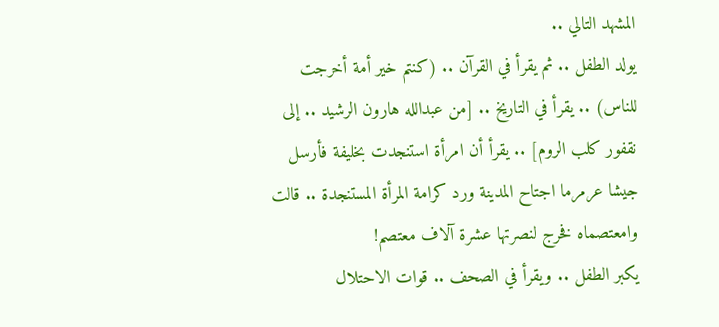المشهد التالي ..
يولد الطفل .. ثم يقرأ في القرآن .. (كنتم خير أمة أخرجت للناس) .. يقرأ في التاريخ .. [من عبدالله هارون الرشيد .. إلى نقفور كلب الروم] .. يقرأ أن امرأة استنجدت بخليفة فأرسل جيشا عرمرما اجتاح المدينة ورد كرامة المرأة المستنجدة .. قالت وامعتصماه فخرج لنصرتها عشرة آلاف معتصم!
يكبر الطفل .. ويقرأ في الصحف .. قوات الاحتلال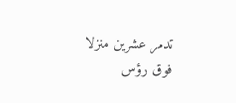تدمر عشرين منزلا فوق رؤس